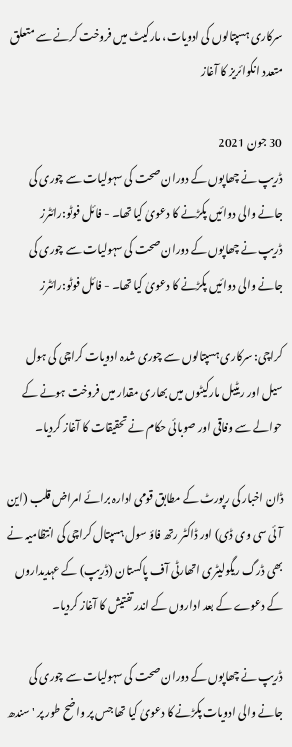سرکاری ہسپتالوں کی ادویات، مارکیٹ میں فروخت کرنے سے متعلق متعدد انکوائریز کا آغاز

30 جون 2021
ڈریپ نے چھاپوں کے دوران صحت کی سہولیات سے چوری کی جانے والی دوائیں پکڑنے کا دعویٰ کیا تھا۔ - فائل فوٹو:رائٹرز
ڈریپ نے چھاپوں کے دوران صحت کی سہولیات سے چوری کی جانے والی دوائیں پکڑنے کا دعویٰ کیا تھا۔ - فائل فوٹو:رائٹرز

کراچی: سرکاری ہسپتالوں سے چوری شدہ ادویات کراچی کی ہول سیل اور ریٹیل مارکیٹوں میں بھاری مقدار میں فروخت ہونے کے حوالے سے وفاقی اور صوبائی حکام نے تحقیقات کا آغاز کردیا۔

ڈان اخبار کی رپورٹ کے مطابق قومی ادارہ برائے امراض قلب (این آئی سی وی ڈی) اور ڈاکٹر رتھ فاؤ سول ہسپتال کراچی کی انتظامیہ نے بھی ڈرگ ریگولیٹری اتھارٹی آف پاکستان (ڈریپ) کے عہدیداروں کے دعوے کے بعد اداروں کے اندر تفتیش کا آغاز کردیا۔

ڈریپ نے چھاپوں کے دوران صحت کی سہولیات سے چوری کی جانے والی ادویات پکڑنے کا دعویٰ کیا تھا جس پر واضح طور پر 'سندھ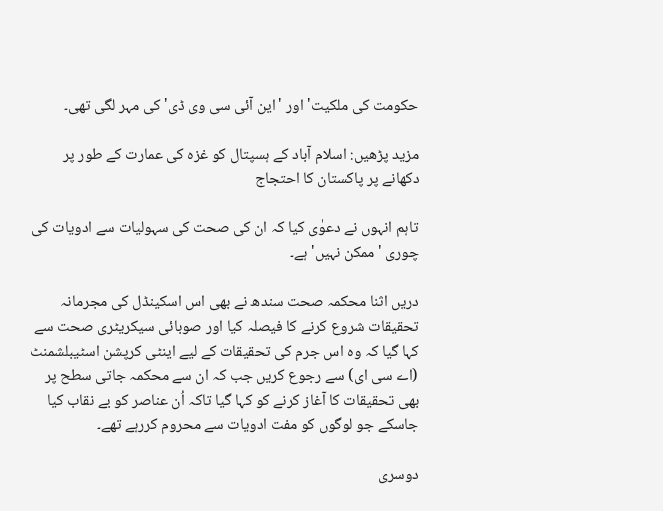حکومت کی ملکیت' اور 'این آئی سی وی ڈی' کی مہر لگی تھی۔

مزید پڑھیں: اسلام آباد کے ہسپتال کو غزہ کی عمارت کے طور پر دکھانے پر پاکستان کا احتجاج

تاہم انہوں نے دعوٰی کیا کہ ان کی صحت کی سہولیات سے ادویات کی چوری 'ممکن نہیں' ہے۔

دریں اثنا محکمہ صحت سندھ نے بھی اس اسکینڈل کی مجرمانہ تحقیقات شروع کرنے کا فیصلہ کیا اور صوبائی سیکریٹری صحت سے کہا گیا کہ وہ اس جرم کی تحقیقات کے لیے اینٹی کرپشن اسٹیبلشمنٹ (اے سی ای) سے رجوع کریں جب کہ ان سے محکمہ جاتی سطح پر بھی تحقیقات کا آغاز کرنے کو کہا گیا تاکہ اُن عناصر کو بے نقاب کیا جاسکے جو لوگوں کو مفت ادویات سے محروم کررہے تھے۔

دوسری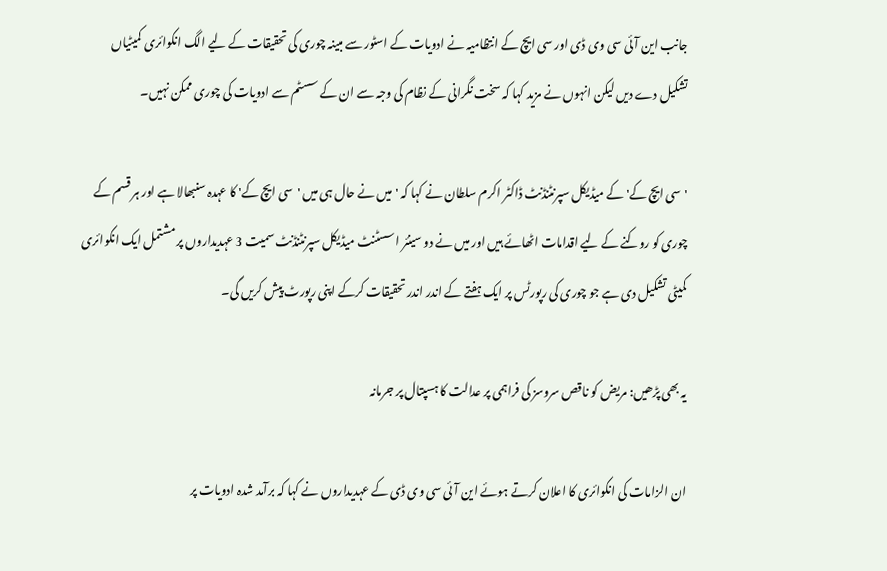جانب این آئی سی وی ڈی اور سی ایچ کے انتظامیہ نے ادویات کے اسٹور سے مبینہ چوری کی تحقیقات کے لیے الگ انکوائری کمیٹیاں تشکیل دے دیں لیکن انہوں نے مزید کہا کہ سخت نگرانی کے نظام کی وجہ سے ان کے سسٹم سے ادویات کی چوری ممکن نہیں۔

'سی ایچ کے' کے میڈیکل سپرنٹنڈنٹ ڈاکٹر اکرم سلطان نے کہا کہ 'میں نے حال ہی میں 'سی ایچ کے' کا عہدہ سنبھالا ہے اور ہر قسم کے چوری کو روکنے کے لیے اقدامات اٹھائے ہیں اور میں نے دو سینئر اسسٹنٹ میڈیکل سپرنٹنڈنٹ سمیت 3 عہدیداروں پر مشتمل ایک انکوائری کمیٹی تشکیل دی ہے جو چوری کی رپورٹس پر ایک ہفتے کے اندر اندر تحقیقات کرکے اپنی رپورٹ پیش کریں گی۔

یہ بھی پڑھیں: مریض کو ناقص سروسز کی فراہمی پر عدالت کا ہسپتال پر جرمانہ

ان الزامات کی انکوائری کا اعلان کرتے ہوئے این آئی سی وی ڈی کے عہدیداروں نے کہا کہ برآمد شدہ ادویات پر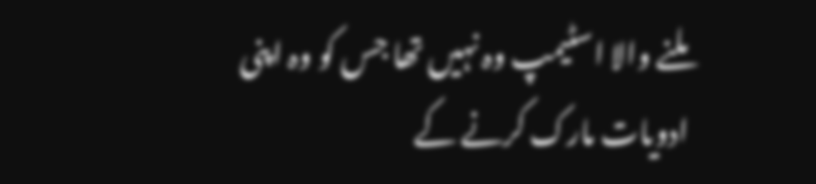ملنے والا اسٹیمپ وہ نہیں تھا جس کو وہ اپنی ادویات مارک کرنے کے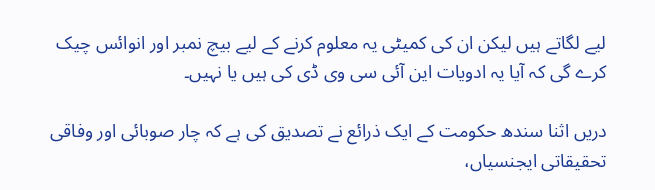لیے لگاتے ہیں لیکن ان کی کمیٹی یہ معلوم کرنے کے لیے بیچ نمبر اور انوائس چیک کرے گی کہ آیا یہ ادویات این آئی سی وی ڈی کی ہیں یا نہیں۔

دریں اثنا سندھ حکومت کے ایک ذرائع نے تصدیق کی ہے کہ چار صوبائی اور وفاقی تحقیقاتی ایجنسیاں،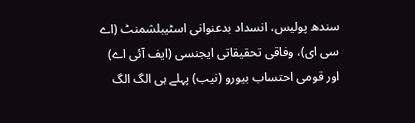سندھ پولیس، انسداد بدعنوانی اسٹیبلشمنٹ (اے سی ای)، وفاقی تحقیقاتی ایجنسی (ایف آئی اے) اور قومی احتساب بیورو (نیب) پہلے ہی الگ الگ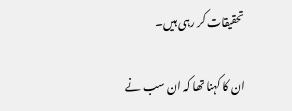تحقیقات کر رہی ہیں۔

ان کا کہنا تھا کہ ان سب نے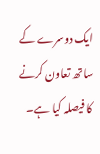ایک دوسرے کے ساتھ تعاون کرنے کا فیصلہ کیا ہے۔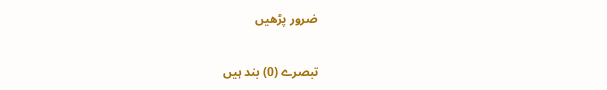ضرور پڑھیں

تبصرے (0) بند ہیں